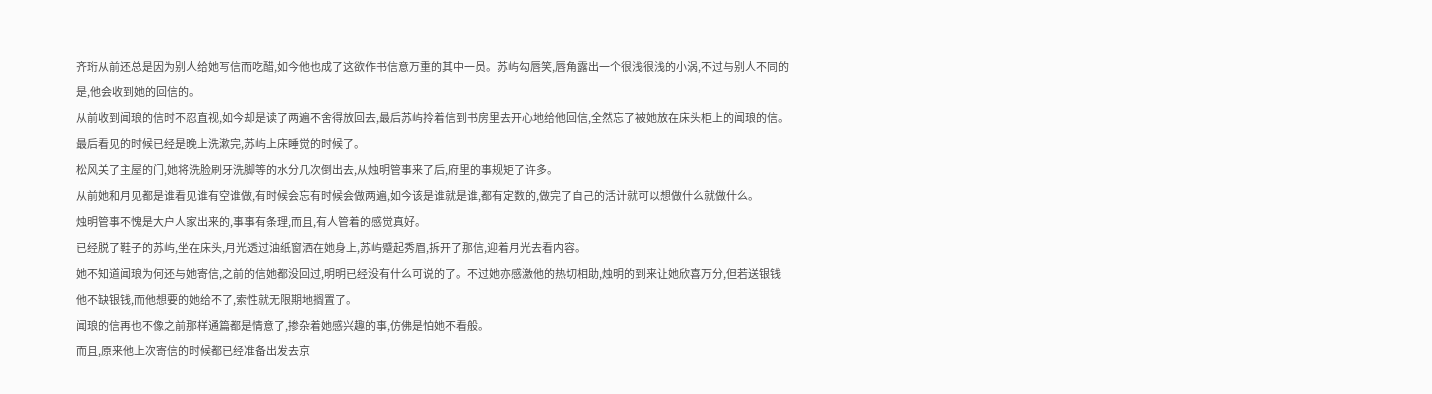齐珩从前还总是因为别人给她写信而吃醋,如今他也成了这欲作书信意万重的其中一员。苏屿勾唇笑,唇角露出一个很浅很浅的小涡,不过与别人不同的是,他会收到她的回信的。
从前收到闻琅的信时不忍直视,如今却是读了两遍不舍得放回去,最后苏屿拎着信到书房里去开心地给他回信,全然忘了被她放在床头柜上的闻琅的信。
最后看见的时候已经是晚上洗漱完,苏屿上床睡觉的时候了。
松风关了主屋的门,她将洗脸刷牙洗脚等的水分几次倒出去,从烛明管事来了后,府里的事规矩了许多。
从前她和月见都是谁看见谁有空谁做,有时候会忘有时候会做两遍,如今该是谁就是谁,都有定数的,做完了自己的活计就可以想做什么就做什么。
烛明管事不愧是大户人家出来的,事事有条理,而且,有人管着的感觉真好。
已经脱了鞋子的苏屿,坐在床头,月光透过油纸窗洒在她身上,苏屿蹙起秀眉,拆开了那信,迎着月光去看内容。
她不知道闻琅为何还与她寄信,之前的信她都没回过,明明已经没有什么可说的了。不过她亦感激他的热切相助,烛明的到来让她欣喜万分,但若送银钱他不缺银钱,而他想要的她给不了,索性就无限期地搁置了。
闻琅的信再也不像之前那样通篇都是情意了,掺杂着她感兴趣的事,仿佛是怕她不看般。
而且,原来他上次寄信的时候都已经准备出发去京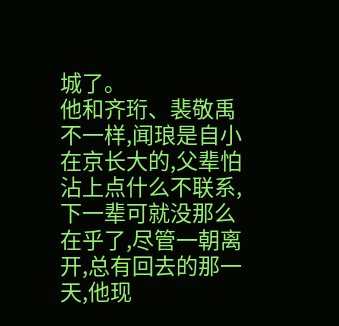城了。
他和齐珩、裴敬禹不一样,闻琅是自小在京长大的,父辈怕沾上点什么不联系,下一辈可就没那么在乎了,尽管一朝离开,总有回去的那一天,他现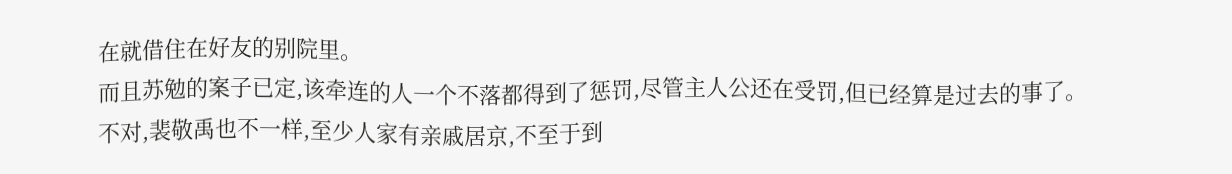在就借住在好友的别院里。
而且苏勉的案子已定,该牵连的人一个不落都得到了惩罚,尽管主人公还在受罚,但已经算是过去的事了。
不对,裴敬禹也不一样,至少人家有亲戚居京,不至于到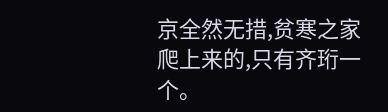京全然无措,贫寒之家爬上来的,只有齐珩一个。